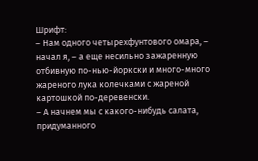Шрифт:
– Нам одного четырехфунтового омара, – начал я, – а еще несильно зажаренную отбивную по-нью-йоркски и много-много жареного лука колечками с жареной картошкой по-деревенски.
– А начнем мы с какого-нибудь салата, придуманного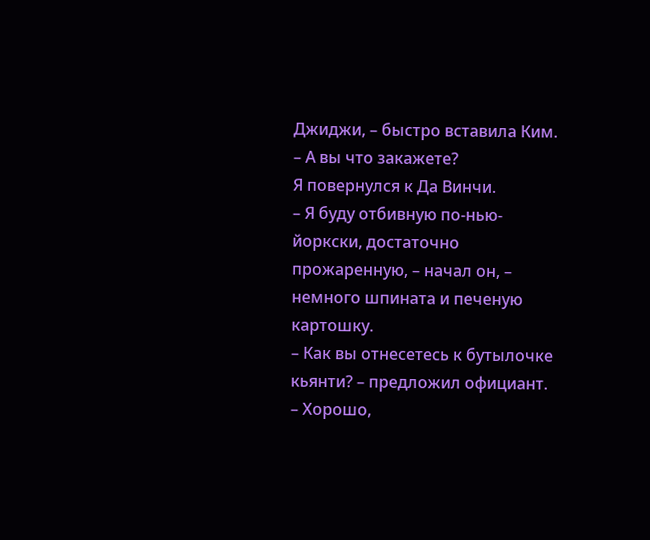Джиджи, – быстро вставила Ким.
– А вы что закажете?
Я повернулся к Да Винчи.
– Я буду отбивную по-нью-йоркски, достаточно прожаренную, – начал он, – немного шпината и печеную картошку.
– Как вы отнесетесь к бутылочке кьянти? – предложил официант.
– Хорошо,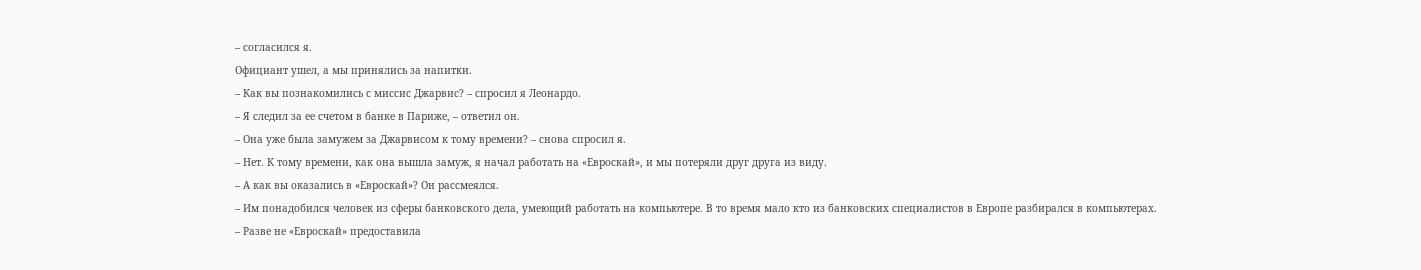– согласился я.
Официант ушел, а мы принялись за напитки.
– Как вы познакомились с миссис Джарвис? – спросил я Леонардо.
– Я следил за ее счетом в банке в Париже, – ответил он.
– Она уже была замужем за Джарвисом к тому времени? – снова спросил я.
– Нет. К тому времени, как она вышла замуж, я начал работать на «Евроскай», и мы потеряли друг друга из виду.
– А как вы оказались в «Евроскай»? Он рассмеялся.
– Им понадобился человек из сферы банковского дела, умеющий работать на компьютере. В то время мало кто из банковских специалистов в Европе разбирался в компьютерах.
– Разве не «Евроскай» предоставила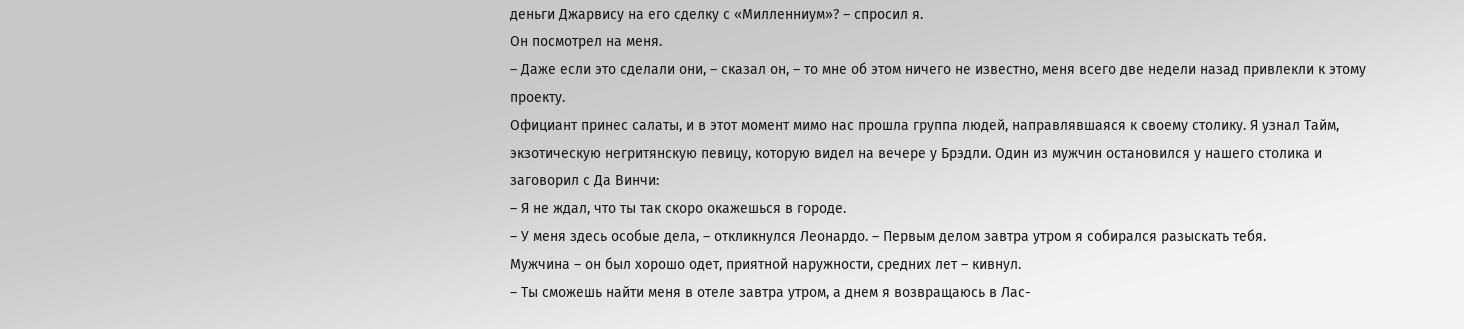деньги Джарвису на его сделку с «Милленниум»? – спросил я.
Он посмотрел на меня.
– Даже если это сделали они, – сказал он, – то мне об этом ничего не известно, меня всего две недели назад привлекли к этому проекту.
Официант принес салаты, и в этот момент мимо нас прошла группа людей, направлявшаяся к своему столику. Я узнал Тайм, экзотическую негритянскую певицу, которую видел на вечере у Брэдли. Один из мужчин остановился у нашего столика и заговорил с Да Винчи:
– Я не ждал, что ты так скоро окажешься в городе.
– У меня здесь особые дела, – откликнулся Леонардо. – Первым делом завтра утром я собирался разыскать тебя.
Мужчина – он был хорошо одет, приятной наружности, средних лет – кивнул.
– Ты сможешь найти меня в отеле завтра утром, а днем я возвращаюсь в Лас-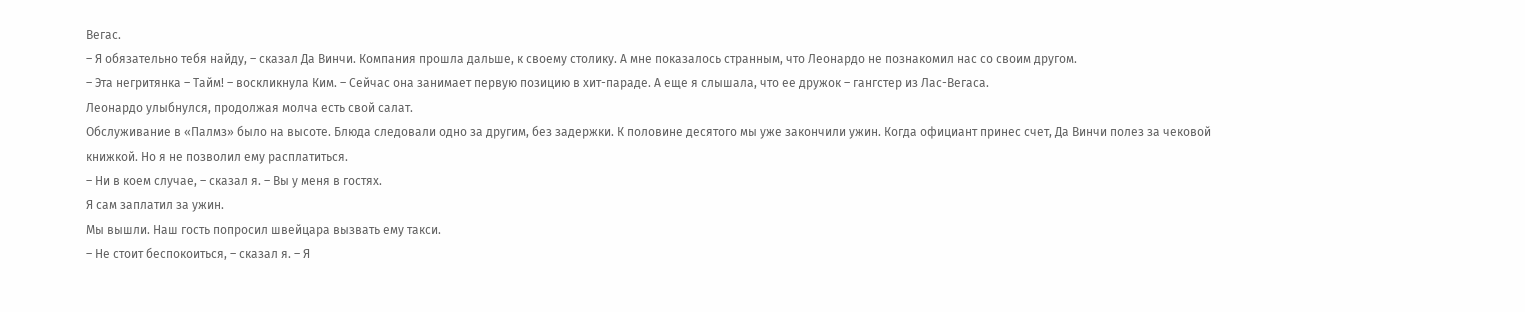Вегас.
– Я обязательно тебя найду, – сказал Да Винчи. Компания прошла дальше, к своему столику. А мне показалось странным, что Леонардо не познакомил нас со своим другом.
– Эта негритянка – Тайм! – воскликнула Ким. – Сейчас она занимает первую позицию в хит-параде. А еще я слышала, что ее дружок – гангстер из Лас-Вегаса.
Леонардо улыбнулся, продолжая молча есть свой салат.
Обслуживание в «Палмз» было на высоте. Блюда следовали одно за другим, без задержки. К половине десятого мы уже закончили ужин. Когда официант принес счет, Да Винчи полез за чековой книжкой. Но я не позволил ему расплатиться.
– Ни в коем случае, – сказал я. – Вы у меня в гостях.
Я сам заплатил за ужин.
Мы вышли. Наш гость попросил швейцара вызвать ему такси.
– Не стоит беспокоиться, – сказал я. – Я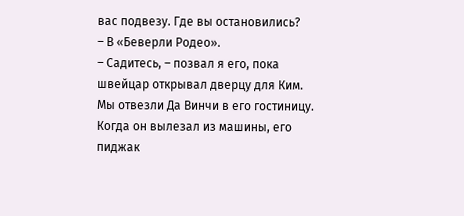вас подвезу. Где вы остановились?
– В «Беверли Родео».
– Садитесь, – позвал я его, пока швейцар открывал дверцу для Ким.
Мы отвезли Да Винчи в его гостиницу. Когда он вылезал из машины, его пиджак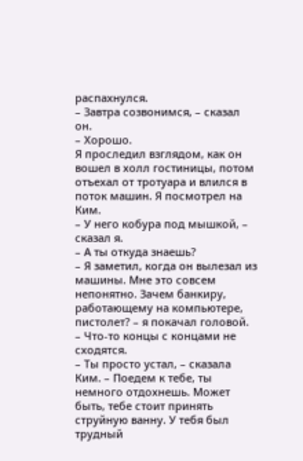распахнулся.
– Завтра созвонимся, – сказал он.
– Хорошо.
Я проследил взглядом, как он вошел в холл гостиницы, потом отъехал от тротуара и влился в поток машин. Я посмотрел на Ким.
– У него кобура под мышкой, – сказал я.
– А ты откуда знаешь?
– Я заметил, когда он вылезал из машины. Мне это совсем непонятно. Зачем банкиру, работающему на компьютере, пистолет? – я покачал головой. – Что-то концы с концами не сходятся.
– Ты просто устал, – сказала Ким. – Поедем к тебе, ты немного отдохнешь. Может быть, тебе стоит принять струйную ванну. У тебя был трудный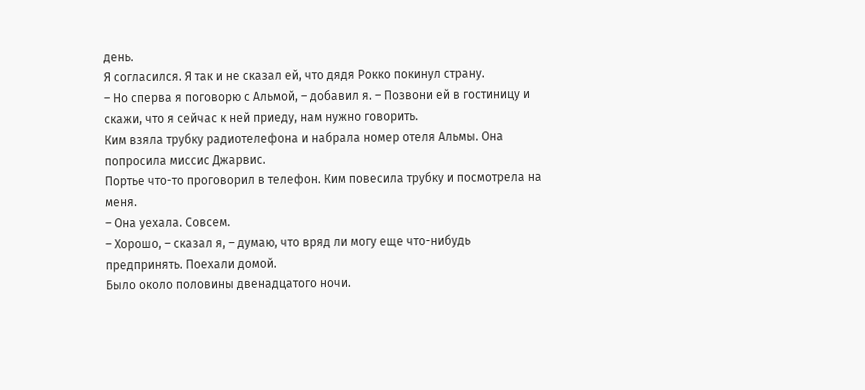день.
Я согласился. Я так и не сказал ей, что дядя Рокко покинул страну.
– Но сперва я поговорю с Альмой, – добавил я. – Позвони ей в гостиницу и скажи, что я сейчас к ней приеду, нам нужно говорить.
Ким взяла трубку радиотелефона и набрала номер отеля Альмы. Она попросила миссис Джарвис.
Портье что-то проговорил в телефон. Ким повесила трубку и посмотрела на меня.
– Она уехала. Совсем.
– Хорошо, – сказал я, – думаю, что вряд ли могу еще что-нибудь предпринять. Поехали домой.
Было около половины двенадцатого ночи.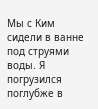Мы с Ким сидели в ванне под струями воды. Я погрузился поглубже в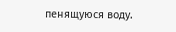пенящуюся воду.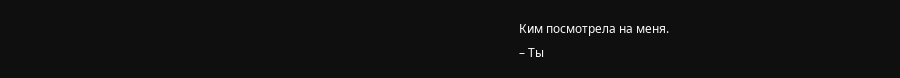Ким посмотрела на меня.
– Ты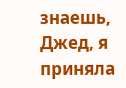знаешь, Джед, я приняла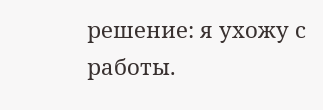решение: я ухожу с работы.